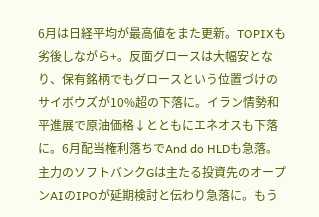6月は日経平均が最高値をまた更新。TOPIXも劣後しながら+。反面グロースは大幅安となり、保有銘柄でもグロースという位置づけのサイボウズが10%超の下落に。イラン情勢和平進展で原油価格↓とともにエネオスも下落に。6月配当権利落ちでAnd do HLDも急落。主力のソフトバンクGは主たる投資先のオープンAIのIPOが延期検討と伝わり急落に。もう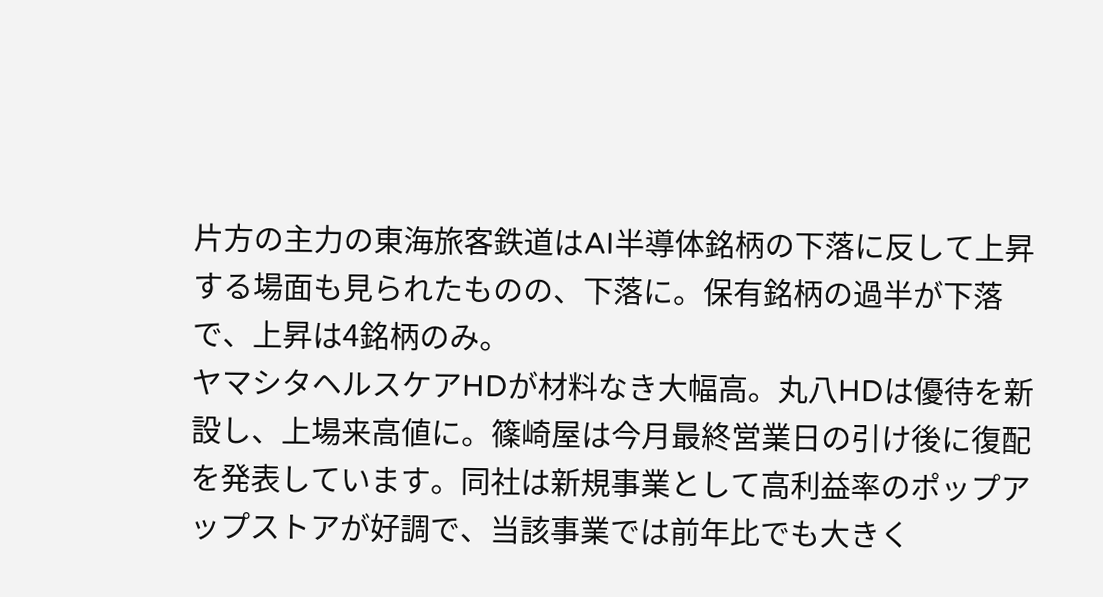片方の主力の東海旅客鉄道はAI半導体銘柄の下落に反して上昇する場面も見られたものの、下落に。保有銘柄の過半が下落で、上昇は4銘柄のみ。
ヤマシタヘルスケアHDが材料なき大幅高。丸八HDは優待を新設し、上場来高値に。篠崎屋は今月最終営業日の引け後に復配を発表しています。同社は新規事業として高利益率のポップアップストアが好調で、当該事業では前年比でも大きく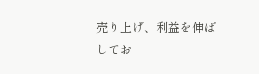売り上げ、利益を伸ばしてお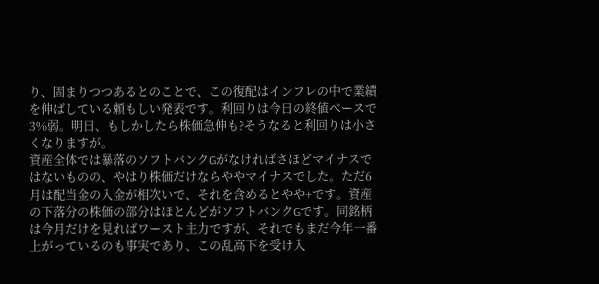り、固まりつつあるとのことで、この復配はインフレの中で業績を伸ばしている頼もしい発表です。利回りは今日の終値ベースで3%弱。明日、もしかしたら株価急伸も?そうなると利回りは小さくなりますが。
資産全体では暴落のソフトバンクGがなければさほどマイナスではないものの、やはり株価だけならややマイナスでした。ただ6月は配当金の入金が相次いで、それを含めるとやや+です。資産の下落分の株価の部分はほとんどがソフトバンクGです。同銘柄は今月だけを見ればワースト主力ですが、それでもまだ今年一番上がっているのも事実であり、この乱高下を受け入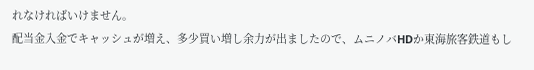れなければいけません。
配当金入金でキャッシュが増え、多少買い増し余力が出ましたので、ムニノバHDか東海旅客鉄道もし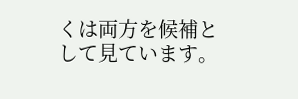くは両方を候補として見ています。